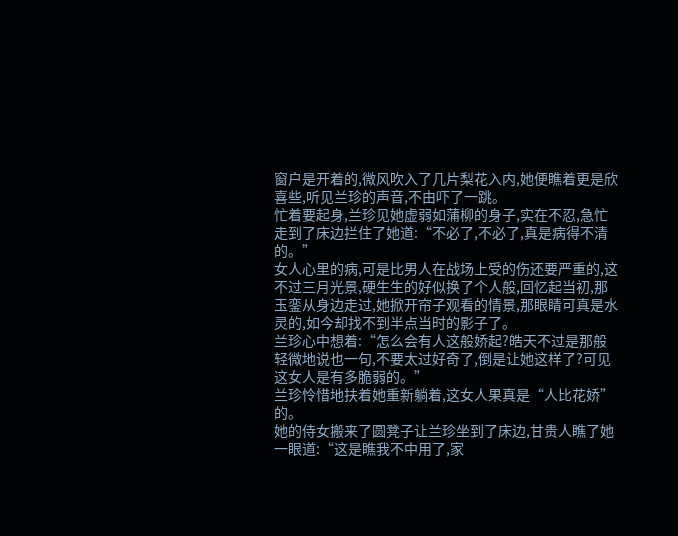窗户是开着的,微风吹入了几片梨花入内,她便瞧着更是欣喜些,听见兰珍的声音,不由吓了一跳。
忙着要起身,兰珍见她虚弱如蒲柳的身子,实在不忍,急忙走到了床边拦住了她道:“不必了,不必了,真是病得不清的。”
女人心里的病,可是比男人在战场上受的伤还要严重的,这不过三月光景,硬生生的好似换了个人般,回忆起当初,那玉銮从身边走过,她掀开帘子观看的情景,那眼睛可真是水灵的,如今却找不到半点当时的影子了。
兰珍心中想着:“怎么会有人这般娇起?皓天不过是那般轻微地说也一句,不要太过好奇了,倒是让她这样了?可见这女人是有多脆弱的。”
兰珍怜惜地扶着她重新躺着,这女人果真是“人比花娇”的。
她的侍女搬来了圆凳子让兰珍坐到了床边,甘贵人瞧了她一眼道:“这是瞧我不中用了,家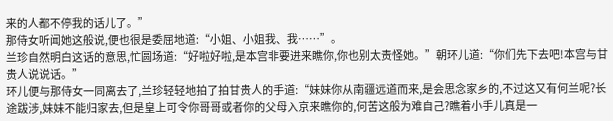来的人都不停我的话儿了。”
那侍女听闻她这般说,便也很是委屈地道:“小姐、小姐我、我……”。
兰珍自然明白这话的意思,忙圆场道:“好啦好啦,是本宫非要进来瞧你,你也别太责怪她。”朝环儿道:“你们先下去吧!本宫与甘贵人说说话。”
环儿便与那侍女一同离去了,兰珍轻轻地拍了拍甘贵人的手道:“妹妹你从南疆远道而来,是会思念家乡的,不过这又有何兰呢?长途跋涉,妹妹不能归家去,但是皇上可令你哥哥或者你的父母入京来瞧你的,何苦这般为难自己?瞧着小手儿真是一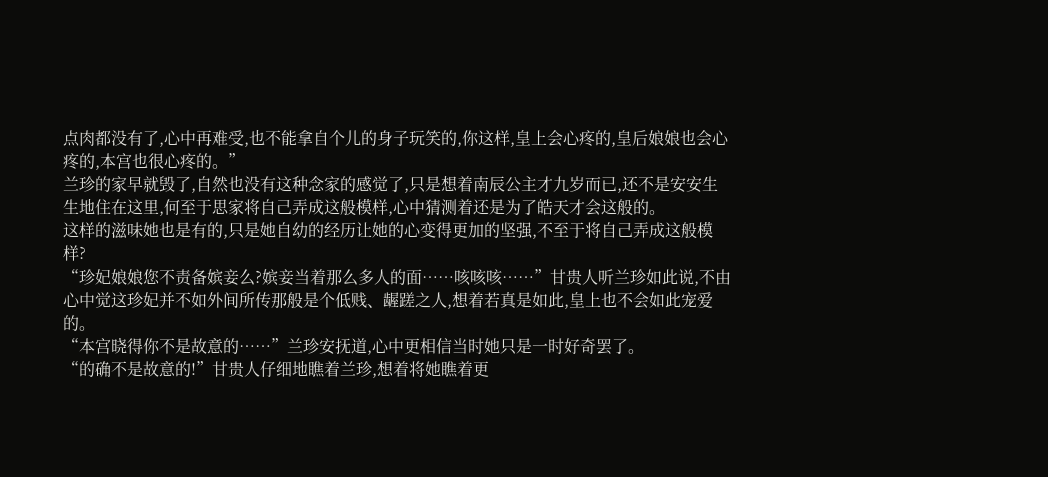点肉都没有了,心中再难受,也不能拿自个儿的身子玩笑的,你这样,皇上会心疼的,皇后娘娘也会心疼的,本宫也很心疼的。”
兰珍的家早就毁了,自然也没有这种念家的感觉了,只是想着南辰公主才九岁而已,还不是安安生生地住在这里,何至于思家将自己弄成这般模样,心中猜测着还是为了皓天才会这般的。
这样的滋味她也是有的,只是她自幼的经历让她的心变得更加的坚强,不至于将自己弄成这般模样?
“珍妃娘娘您不责备嫔妾么?嫔妾当着那么多人的面……咳咳咳……”甘贵人听兰珍如此说,不由心中觉这珍妃并不如外间所传那般是个低贱、龌蹉之人,想着若真是如此,皇上也不会如此宠爱的。
“本宫晓得你不是故意的……”兰珍安抚道,心中更相信当时她只是一时好奇罢了。
“的确不是故意的!”甘贵人仔细地瞧着兰珍,想着将她瞧着更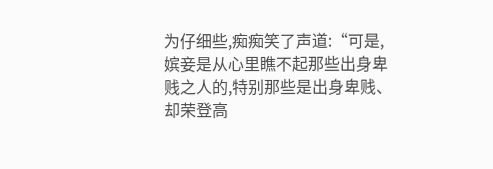为仔细些,痴痴笑了声道:“可是,嫔妾是从心里瞧不起那些出身卑贱之人的,特别那些是出身卑贱、却荣登高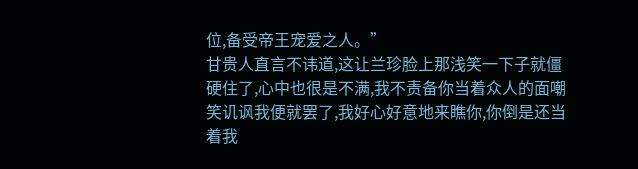位,备受帝王宠爱之人。”
甘贵人直言不讳道,这让兰珍脸上那浅笑一下子就僵硬住了,心中也很是不满,我不责备你当着众人的面嘲笑讥讽我便就罢了,我好心好意地来瞧你,你倒是还当着我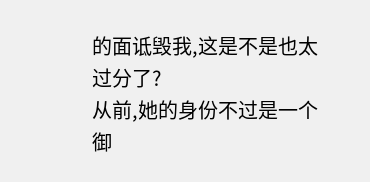的面诋毁我,这是不是也太过分了?
从前,她的身份不过是一个御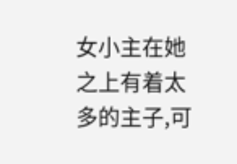女小主在她之上有着太多的主子,可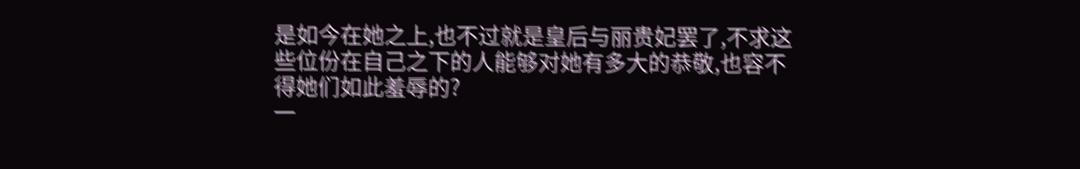是如今在她之上,也不过就是皇后与丽贵妃罢了,不求这些位份在自己之下的人能够对她有多大的恭敬,也容不得她们如此羞辱的?
一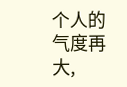个人的气度再大,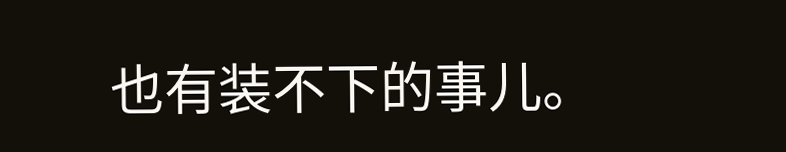也有装不下的事儿。